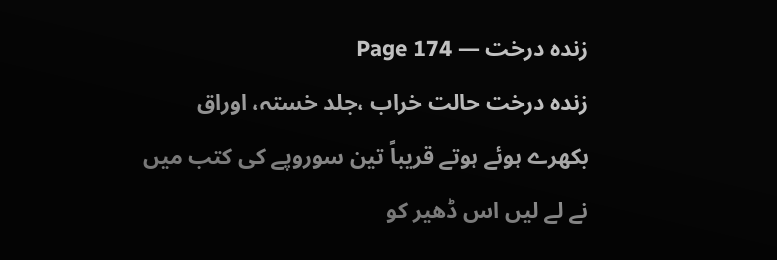زندہ درخت — Page 174
زنده درخت حالت خراب ،جلد خستہ، اوراق بکھرے ہوئے ہوتے قریباً تین سوروپے کی کتب میں نے لے لیں اس ڈھیر کو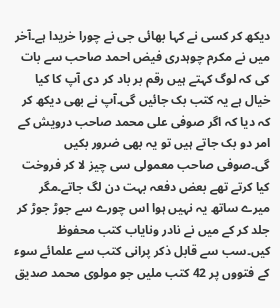دیکھ کر کسی نے کہا بھائی جی نے چورا خریدا ہے۔آخر میں نے مکرم چوہدری فیض احمد صاحب سے بات کی کہ لوگ کہتے ہیں رقم بر باد کر دی آپ کا کیا خیال ہے یہ کتب بک جائیں گی۔آپ نے بھی دیکھ کر کہ دیا کہ اگر صوفی علی محمد صاحب درویش کے امر دو بک جاتے ہیں تو یہ بھی ضرور بکیں گی۔صوفی صاحب معمولی سی چیز لا کر فروخت کیا کرتے تھے بعض دفعہ بہت دن لگ جاتے۔مگر میرے ساتھ یہ نہیں ہوا اس چورے سے جوڑ جوڑ کر جلد کر کے میں نے نادر ونایاب کتب محفوظ کیں۔سب سے قابل ذکر پرانی کتب سے علمائے سوء کے فتووں پر 42 کتب ملیں جو مولوی محمد صدیق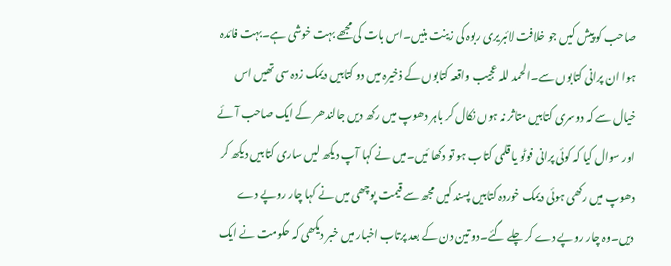صاحب کو پیش کیں جو خلافت لائبریری ربوہ کی زینت بنیں۔اس بات کی مجھے بہت خوشی ہے۔بہت فائدہ ہوا ان پرانی کتابوں سے۔الحمد للہ عجیب واقعہ کتابوں کے ذخیرہ میں دو کتابیں دیمک زدہ سی تھیں اس خیال سے کہ دوسری کتابیں متاثر نہ ہوں نکال کر باہر دھوپ میں رکھ دیں جالندھر کے ایک صاحب آئے اور سوال کیا کہ کوئی پرانی فوٹو یا قلمی کتاب ہو تو دکھا ئیں۔میں نے کہا آپ دیکھ لیں ساری کتابیں دیکھ کر دھوپ میں رکھی ہوئی دیمک خوردہ کتابیں پسند کیں مجھ سے قیمت پوچھی میں نے کہا چار روپے دے دیں۔وہ چار روپے دے کر چلے گئے۔دو تین دن کے بعد پرتاب اخبار میں خبر دیکھی کہ حکومت نے ایک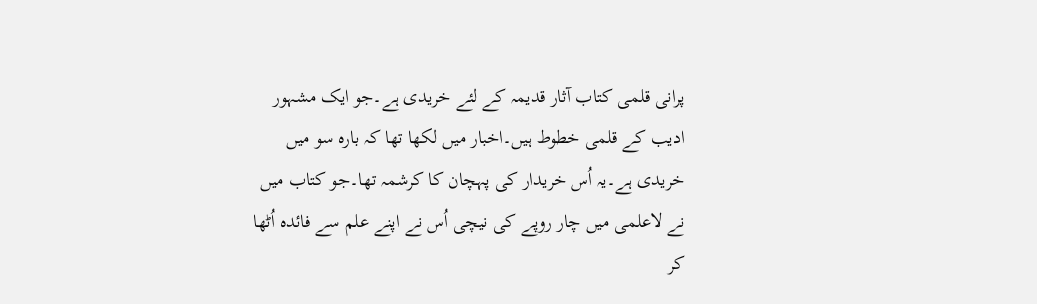پرانی قلمی کتاب آثار قدیمہ کے لئے خریدی ہے۔جو ایک مشہور ادیب کے قلمی خطوط ہیں۔اخبار میں لکھا تھا کہ بارہ سو میں خریدی ہے۔یہ اُس خریدار کی پہچان کا کرشمہ تھا۔جو کتاب میں نے لاعلمی میں چار روپے کی نیچی اُس نے اپنے علم سے فائدہ اُٹھا کر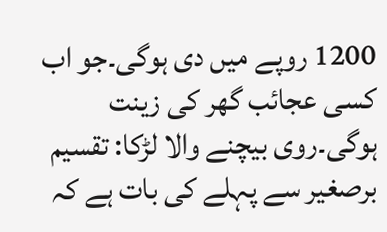1200 روپے میں دی ہوگی۔جو اب کسی عجائب گھر کی زینت ہوگی۔روی بیچنے والا لڑکا: تقسیم برصغیر سے پہلے کی بات ہے کہ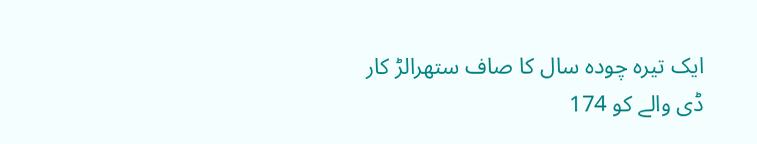ایک تیرہ چودہ سال کا صاف ستھرالڑ کار ڈی والے کو 174